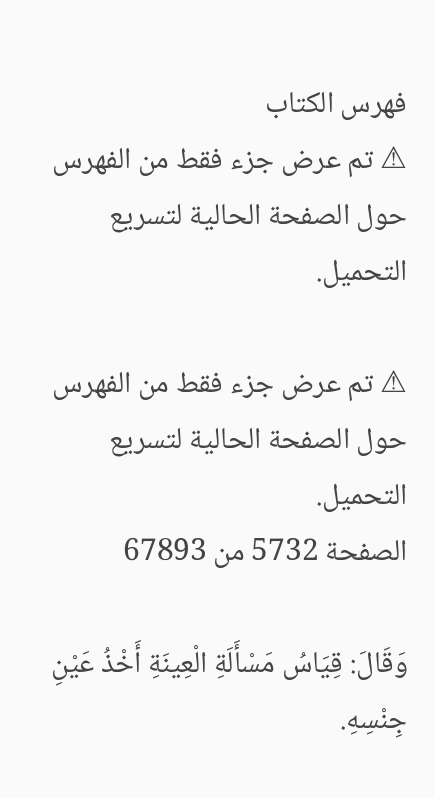فهرس الكتاب
⚠ تم عرض جزء فقط من الفهرس حول الصفحة الحالية لتسريع التحميل.

⚠ تم عرض جزء فقط من الفهرس حول الصفحة الحالية لتسريع التحميل.
الصفحة 5732 من 67893

وَقَالَ: قِيَاسُ مَسْأَلَةِ الْعِينَةِ أَخْذُ عَيْنِ جِنْسِهِ.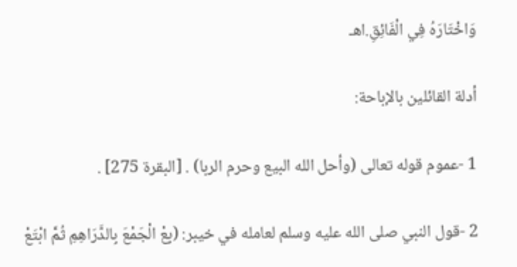وَاخْتَارَهُ فِي الْفَائِقِ.اهـ

أدلة القائلين بالإباحة:

1 -عموم قوله تعالى (وأحل الله البيع وحرم الربا) . [البقرة 275] .

2 -قول النبي صلى الله عليه وسلم لعامله في خيبر: (بِعْ الْجَمْعَ بِالدَّرَاهِمِ ثُمَّ ابْتَعْ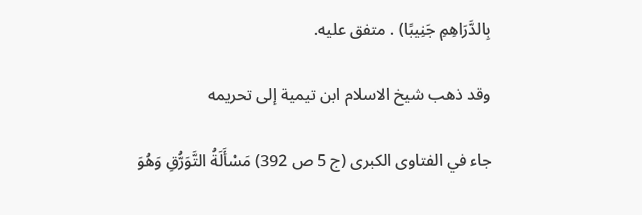بِالدَّرَاهِمِ جَنِيبًا) . متفق عليه.

وقد ذهب شيخ الاسلام ابن تيمية إلى تحريمه

جاء في الفتاوى الكبرى (ج 5 ص 392) مَسْأَلَةُ التَّوَرُّقِ وَهُوَ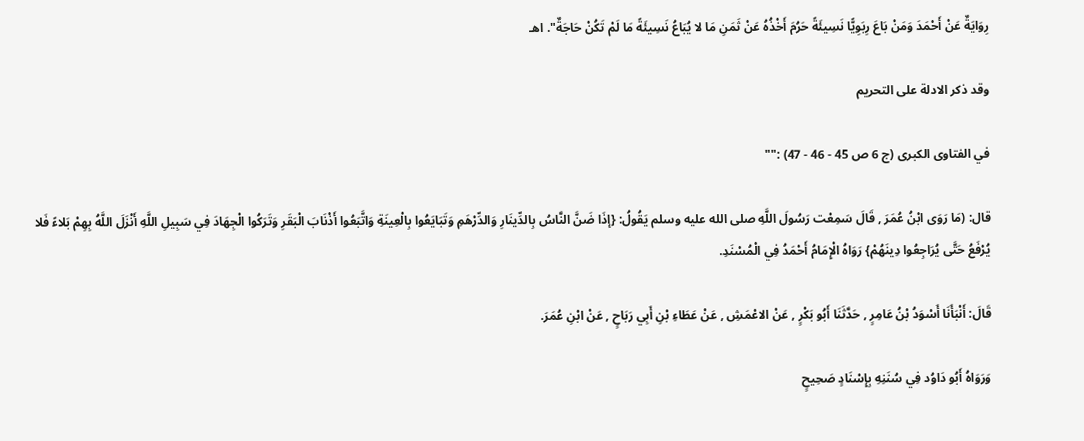رِوَايَةٌ عَنْ أَحْمَدَ وَمَنْ بَاعَ رِبَوِيًّا نَسِيئَةً حَرُمَ أَخْذُهُ عَنْ ثَمَنِ مَا لا يُبَاعُ نَسِيئَةً مَا لَمْ تَكُنْ حَاجَةٌ". اهـ

وقد ذكر الادلة على التحريم

في الفتاوى الكبرى (ج 6 ص 45 - 46 - 47) :""

قال: (مَا رَوَى ابْنُ عُمَرَ , قَالَ سَمِعْت رَسُولَ اللَّهِ صلى الله عليه وسلم يَقُولُ: {إذَا ضَنَّ النَّاسُ بِالدِّينَارِ وَالدِّرْهَمِ وَتَبَايَعُوا بِالْعِينَةِ وَاتَّبَعُوا أَذْنَابَ الْبَقَرِ وَتَرَكُوا الْجِهَادَ فِي سَبِيلِ اللَّهِ أَنْزَلَ اللَّهُ بِهِمْ بَلاءً فَلا يُرْفَعُ حَتَّى يُرَاجِعُوا دِينَهُمْ} رَوَاهُ الْإِمَامُ أَحْمَدُ فِي الْمُسْنَدِ.

قَالَ: أَنْبَأَنَا أَسْوَدُ بْنُ عَامِرٍ , حَدَّثَنَا أَبُو بَكْرٍ , عَنْ الاعْمَشِ , عَنْ عَطَاءِ بْنِ أَبِي رَبَاحٍ , عَنْ ابْنِ عُمَرَ.

وَرَوَاهُ أَبُو دَاوُد فِي سُنَنِهِ بِإِسْنَادٍ صَحِيحٍ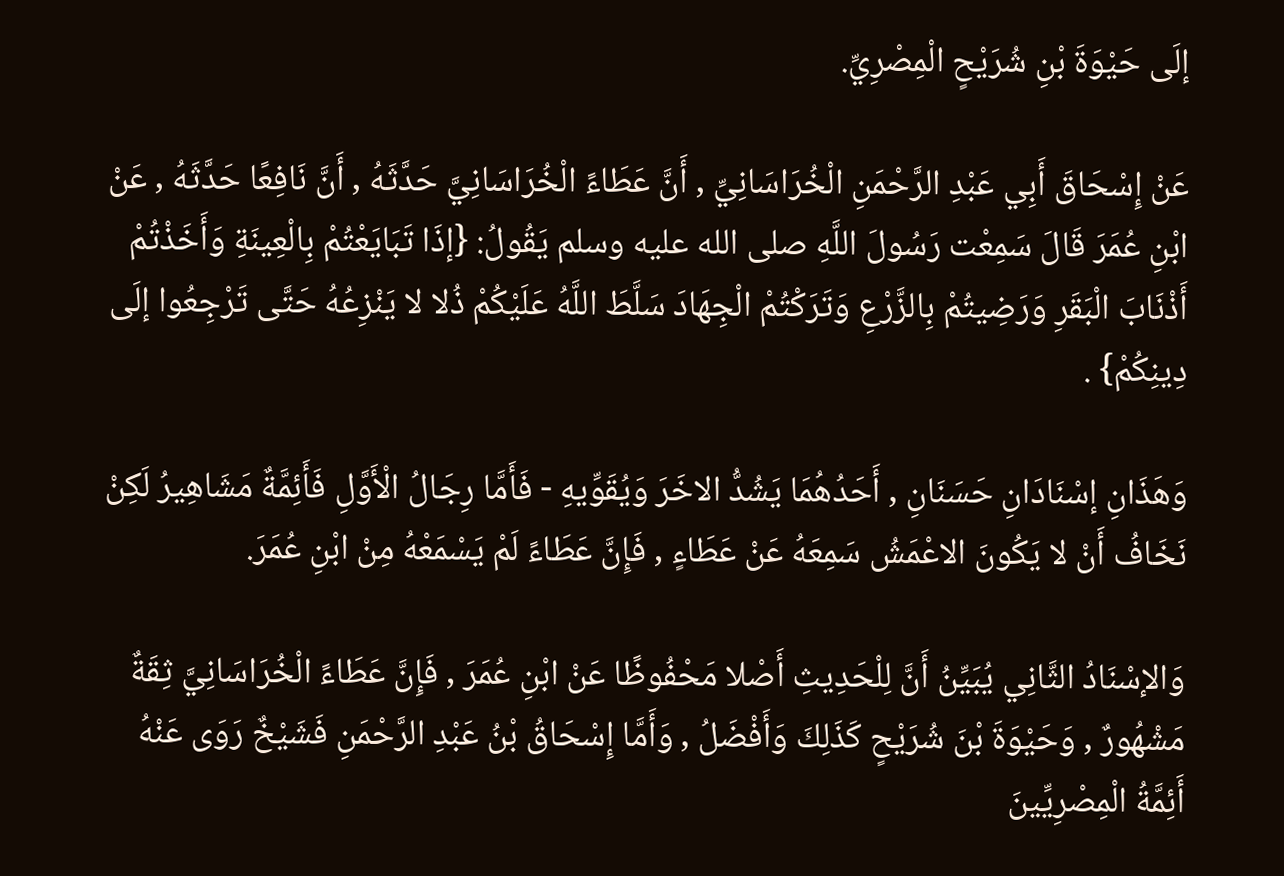إلَى حَيْوَةَ بْنِ شُرَيْحٍ الْمِصْرِيِّ.

عَنْ إِسْحَاقَ أَبِي عَبْدِ الرَّحْمَنِ الْخُرَاسَانِيِّ , أَنَّ عَطَاءً الْخُرَاسَانِيَّ حَدَّثَهُ , أَنَّ نَافِعًا حَدَّثَهُ , عَنْ ابْنِ عُمَرَ قَالَ سَمِعْت رَسُولَ اللَّهِ صلى الله عليه وسلم يَقُولُ: {إذَا تَبَايَعْتُمْ بِالْعِينَةِ وَأَخَذْتُمْ أَذْنَابَ الْبَقَرِ وَرَضِيتُمْ بِالزَّرْعِ وَتَرَكْتُمْ الْجِهَادَ سَلَّطَ اللَّهُ عَلَيْكُمْ ذُلا لا يَنْزِعُهُ حَتَّى تَرْجِعُوا إلَى دِينِكُمْ} .

وَهَذَانِ إسْنَادَانِ حَسَنَانِ , أَحَدُهُمَا يَشُدُّ الاخَرَ وَيُقَوِّيهِ - فَأَمَّا رِجَالُ الْأَوَّلِ فَأَئِمَّةٌ مَشَاهِيرُ لَكِنْ نَخَافُ أَنْ لا يَكُونَ الاعْمَشُ سَمِعَهُ عَنْ عَطَاءٍ , فَإِنَّ عَطَاءً لَمْ يَسْمَعْهُ مِنْ ابْنِ عُمَرَ.

وَالإسْنَادُ الثَّانِي يُبَيِّنُ أَنَّ لِلْحَدِيثِ أَصْلا مَحْفُوظًا عَنْ ابْنِ عُمَرَ , فَإِنَّ عَطَاءً الْخُرَاسَانِيَّ ثِقَةٌ مَشْهُورٌ , وَحَيْوَةَ بْنَ شُرَيْحٍ كَذَلِكَ وَأَفْضَلُ , وَأَمَّا إِسْحَاقُ بْنُ عَبْدِ الرَّحْمَنِ فَشَيْخٌ رَوَى عَنْهُ أَئِمَّةُ الْمِصْرِيِّينَ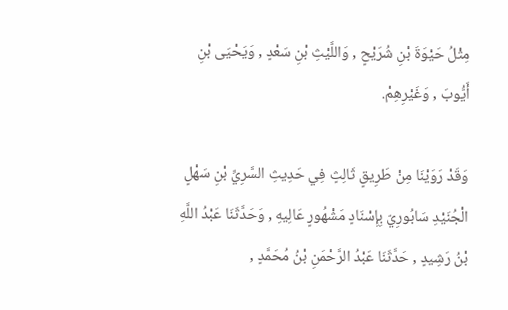مِثْلُ حَيْوَةَ بْنِ شُرَيْحٍ , وَاللَّيْثِ بْنِ سَعْدٍ , وَيَحْيَى بْنِ أَيُّوبَ , وَغَيْرِهِمْ.

وَقَدْ رَوَيْنَا مِنْ طَرِيقٍ ثَالِثٍ فِي حَدِيثِ السَّرِيِّ بْنِ سَهْلٍ الْجُنَيْدِ سَابُورِيّ بِإِسْنَادٍ مَشْهُورٍ عَالِيهِ , وَحَدَّثَنَا عَبْدُ اللَّهِ بْنُ رَشِيدٍ , حَدَّثَنَا عَبْدُ الرَّحْمَنِ بْنُ مُحَمَّدٍ ,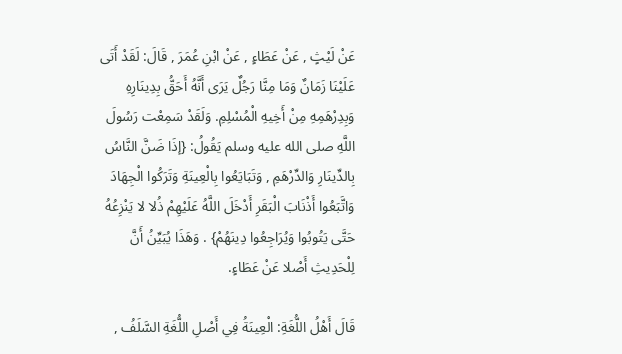عَنْ لَيْثٍ , عَنْ عَطَاءٍ , عَنْ ابْنِ عُمَرَ , قَالَ: لَقَدْ أَتَى عَلَيْنَا زَمَانٌ وَمَا مِنَّا رَجُلٌ يَرَى أَنَّهُ أَحَقُّ بِدِينَارِهِ وَبِدِرْهَمِهِ مِنْ أَخِيهِ الْمُسْلِمِ. وَلَقَدْ سَمِعْت رَسُولَ اللَّهِ صلى الله عليه وسلم يَقُولُ: {إذَا ضَنَّ النَّاسُ بِالدِّينَارِ وَالدِّرْهَمِ , وَتَبَايَعُوا بِالْعِينَةِ وَتَرَكُوا الْجِهَادَ وَاتَّبَعُوا أَذْنَابَ الْبَقَرِ أَدْخَلَ اللَّهُ عَلَيْهِمْ ذُلا لا يَنْزِعُهُ حَتَّى يَتُوبُوا وَيُرَاجِعُوا دِينَهُمْ} . وَهَذَا يُبَيِّنُ أَنَّ لِلْحَدِيثِ أَصْلا عَنْ عَطَاءٍ.

قَالَ أَهْلُ اللُّغَةِ: الْعِينَةُ فِي أَصْلِ اللُّغَةِ السَّلَفُ ,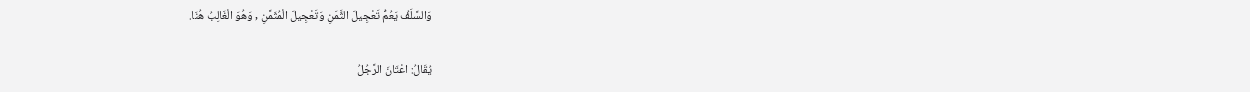وَالسَّلَفُ يَعُمُّ تَعْجِيلَ الثَّمَنِ وَتَعْجِيلَ الْمُثَمَّنِ , وَهُوَ الْغَالِبُ هُنَا.

يُقَالُ: اعْتَانَ الرَّجُلُ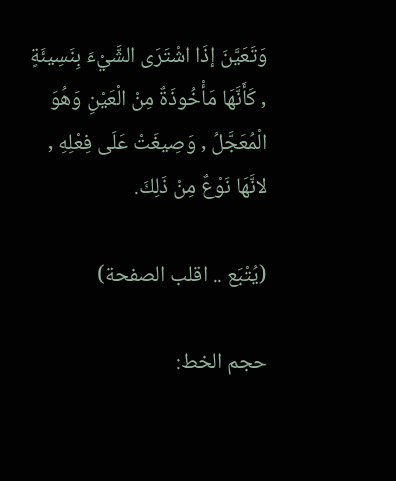وَتَعَيَّنَ إذَا اشْتَرَى الشَّيْءَ بِنَسِيئَةٍ , كَأَنَّهَا مَأْخُوذَةٌ مِنْ الْعَيْنِ وَهُوَ الْمُعَجَّلُ , وَصِيغَتْ عَلَى فِعْلِهِ , لانَّهَا نَوْعٌ مِنْ ذَلِكَ.

(يُتْبَع .. اقلب الصفحة)

حجم الخط: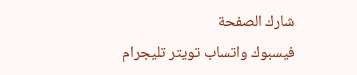شارك الصفحة
فيسبوك واتساب تويتر تليجرام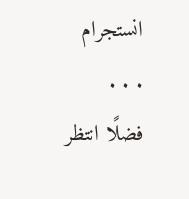انستجرام
. . .
فضلًا انتظر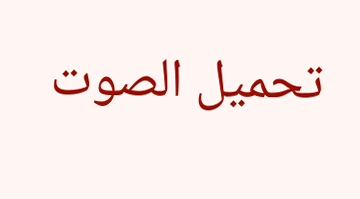تحميل الصوت